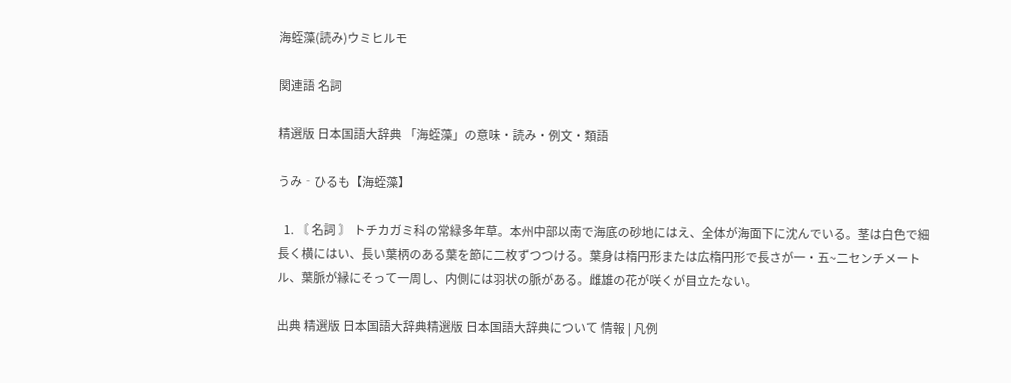海蛭藻(読み)ウミヒルモ

関連語 名詞

精選版 日本国語大辞典 「海蛭藻」の意味・読み・例文・類語

うみ‐ひるも【海蛭藻】

  1. 〘 名詞 〙 トチカガミ科の常緑多年草。本州中部以南で海底の砂地にはえ、全体が海面下に沈んでいる。茎は白色で細長く横にはい、長い葉柄のある葉を節に二枚ずつつける。葉身は楕円形または広楕円形で長さが一・五~二センチメートル、葉脈が縁にそって一周し、内側には羽状の脈がある。雌雄の花が咲くが目立たない。

出典 精選版 日本国語大辞典精選版 日本国語大辞典について 情報 | 凡例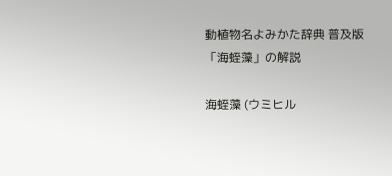動植物名よみかた辞典 普及版 「海蛭藻」の解説

海蛭藻 (ウミヒル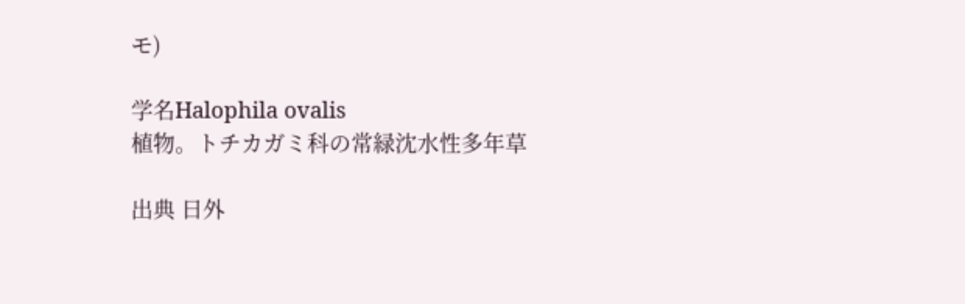モ)

学名Halophila ovalis
植物。トチカガミ科の常緑沈水性多年草

出典 日外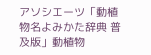アソシエーツ「動植物名よみかた辞典 普及版」動植物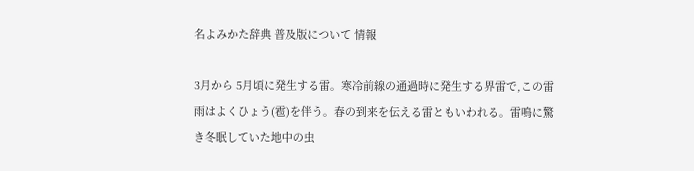名よみかた辞典 普及版について 情報

3月から 5月頃に発生する雷。寒冷前線の通過時に発生する界雷で,この雷雨はよくひょう(雹)を伴う。春の到来を伝える雷ともいわれる。雷鳴に驚き冬眠していた地中の虫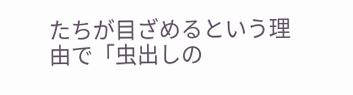たちが目ざめるという理由で「虫出しの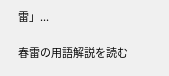雷」...

春雷の用語解説を読む